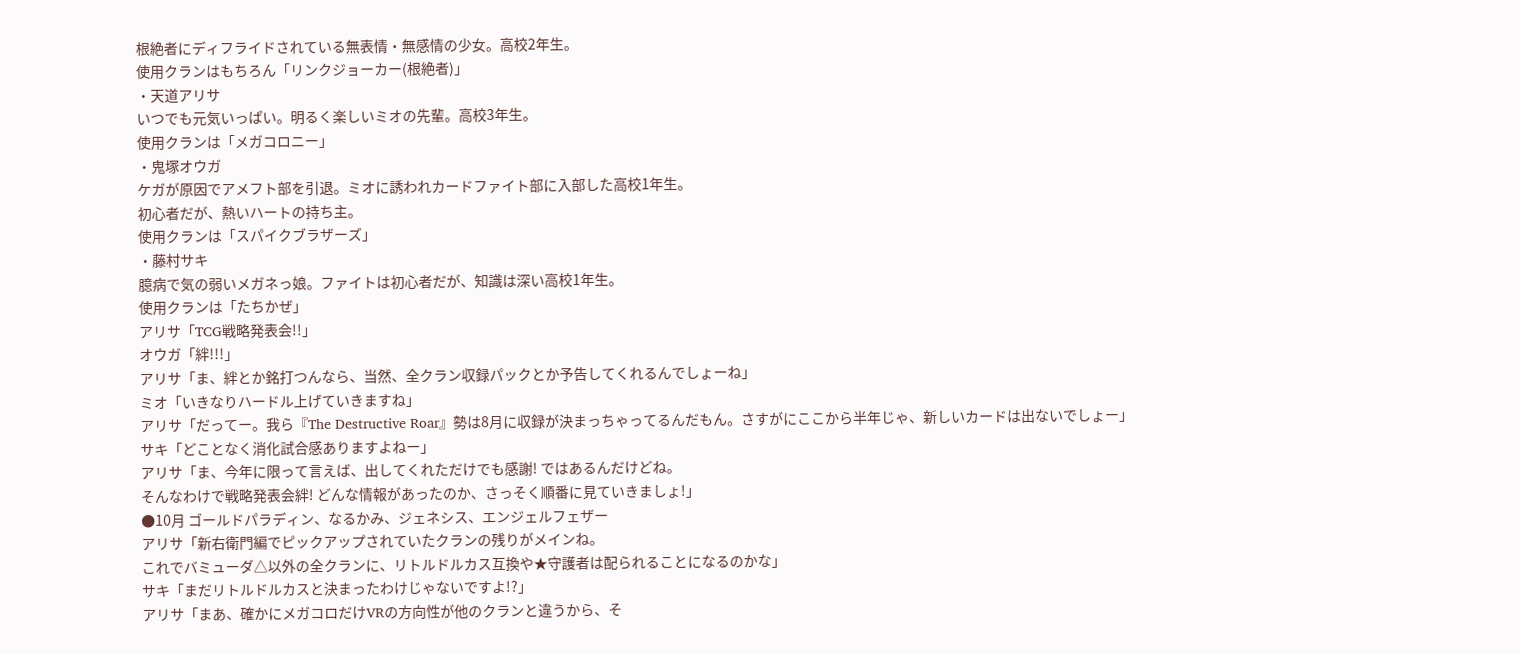根絶者にディフライドされている無表情・無感情の少女。高校2年生。
使用クランはもちろん「リンクジョーカー(根絶者)」
・天道アリサ
いつでも元気いっぱい。明るく楽しいミオの先輩。高校3年生。
使用クランは「メガコロニー」
・鬼塚オウガ
ケガが原因でアメフト部を引退。ミオに誘われカードファイト部に入部した高校1年生。
初心者だが、熱いハートの持ち主。
使用クランは「スパイクブラザーズ」
・藤村サキ
臆病で気の弱いメガネっ娘。ファイトは初心者だが、知識は深い高校1年生。
使用クランは「たちかぜ」
アリサ「TCG戦略発表会!!」
オウガ「絆!!!」
アリサ「ま、絆とか銘打つんなら、当然、全クラン収録パックとか予告してくれるんでしょーね」
ミオ「いきなりハードル上げていきますね」
アリサ「だってー。我ら『The Destructive Roar』勢は8月に収録が決まっちゃってるんだもん。さすがにここから半年じゃ、新しいカードは出ないでしょー」
サキ「どことなく消化試合感ありますよねー」
アリサ「ま、今年に限って言えば、出してくれただけでも感謝! ではあるんだけどね。
そんなわけで戦略発表会絆! どんな情報があったのか、さっそく順番に見ていきましょ!」
●10月 ゴールドパラディン、なるかみ、ジェネシス、エンジェルフェザー
アリサ「新右衛門編でピックアップされていたクランの残りがメインね。
これでバミューダ△以外の全クランに、リトルドルカス互換や★守護者は配られることになるのかな」
サキ「まだリトルドルカスと決まったわけじゃないですよ!?」
アリサ「まあ、確かにメガコロだけVRの方向性が他のクランと違うから、そ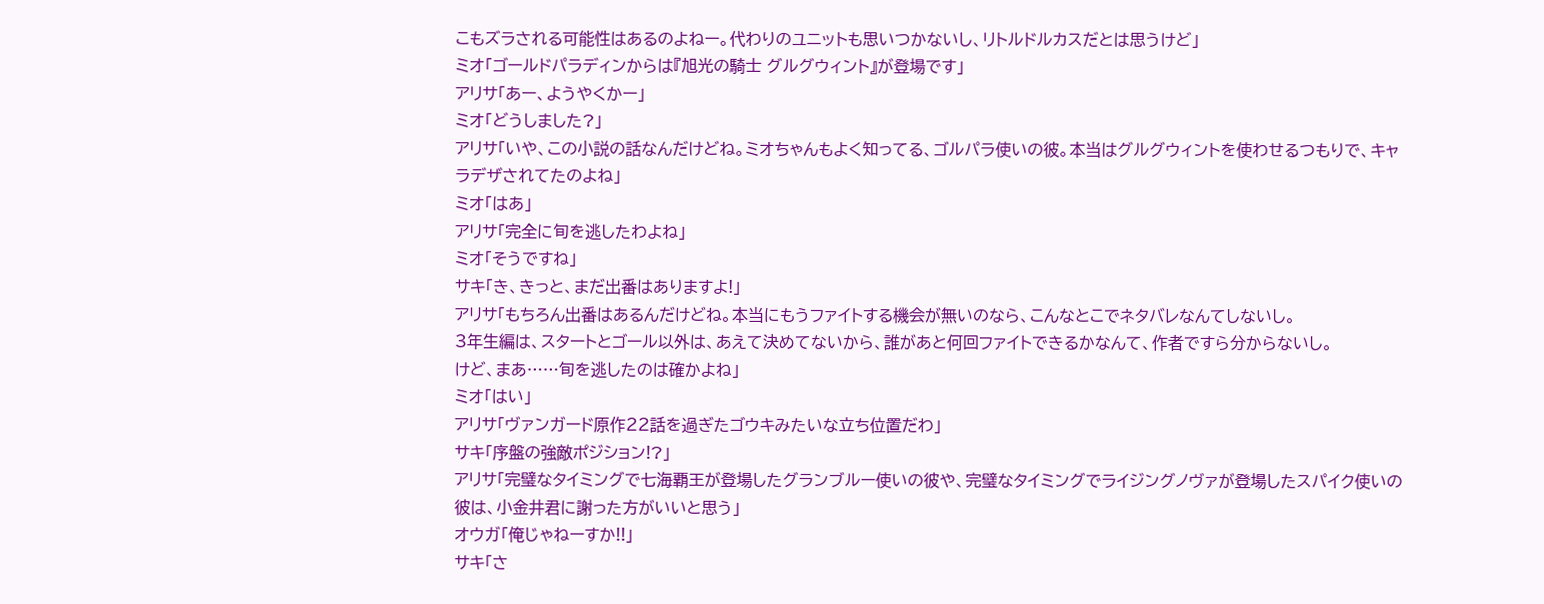こもズラされる可能性はあるのよねー。代わりのユニットも思いつかないし、リトルドルカスだとは思うけど」
ミオ「ゴールドパラディンからは『旭光の騎士 グルグウィント』が登場です」
アリサ「あー、ようやくかー」
ミオ「どうしました?」
アリサ「いや、この小説の話なんだけどね。ミオちゃんもよく知ってる、ゴルパラ使いの彼。本当はグルグウィントを使わせるつもりで、キャラデザされてたのよね」
ミオ「はあ」
アリサ「完全に旬を逃したわよね」
ミオ「そうですね」
サキ「き、きっと、まだ出番はありますよ!」
アリサ「もちろん出番はあるんだけどね。本当にもうファイトする機会が無いのなら、こんなとこでネタバレなんてしないし。
3年生編は、スタートとゴール以外は、あえて決めてないから、誰があと何回ファイトできるかなんて、作者ですら分からないし。
けど、まあ……旬を逃したのは確かよね」
ミオ「はい」
アリサ「ヴァンガード原作22話を過ぎたゴウキみたいな立ち位置だわ」
サキ「序盤の強敵ポジション!?」
アリサ「完璧なタイミングで七海覇王が登場したグランブルー使いの彼や、完璧なタイミングでライジングノヴァが登場したスパイク使いの彼は、小金井君に謝った方がいいと思う」
オウガ「俺じゃねーすか!!」
サキ「さ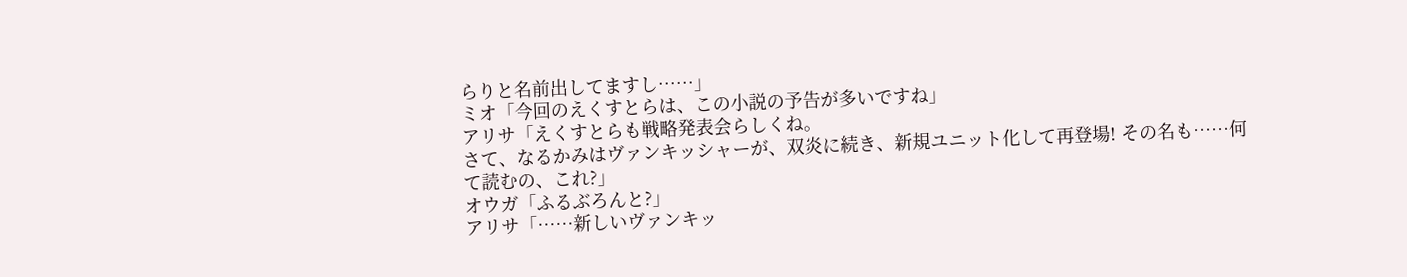らりと名前出してますし……」
ミオ「今回のえくすとらは、この小説の予告が多いですね」
アリサ「えくすとらも戦略発表会らしくね。
さて、なるかみはヴァンキッシャーが、双炎に続き、新規ユニット化して再登場! その名も……何て読むの、これ?」
オウガ「ふるぶろんと?」
アリサ「……新しいヴァンキッ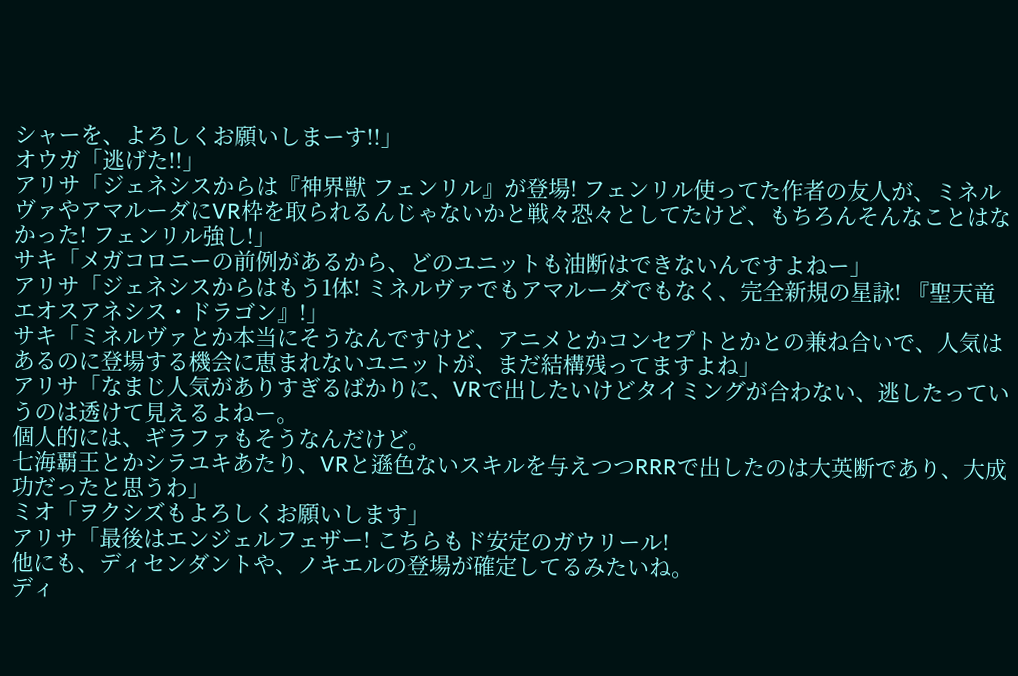シャーを、よろしくお願いしまーす!!」
オウガ「逃げた!!」
アリサ「ジェネシスからは『神界獣 フェンリル』が登場! フェンリル使ってた作者の友人が、ミネルヴァやアマルーダにVR枠を取られるんじゃないかと戦々恐々としてたけど、もちろんそんなことはなかった! フェンリル強し!」
サキ「メガコロニーの前例があるから、どのユニットも油断はできないんですよねー」
アリサ「ジェネシスからはもう1体! ミネルヴァでもアマルーダでもなく、完全新規の星詠! 『聖天竜 エオスアネシス・ドラゴン』!」
サキ「ミネルヴァとか本当にそうなんですけど、アニメとかコンセプトとかとの兼ね合いで、人気はあるのに登場する機会に恵まれないユニットが、まだ結構残ってますよね」
アリサ「なまじ人気がありすぎるばかりに、VRで出したいけどタイミングが合わない、逃したっていうのは透けて見えるよねー。
個人的には、ギラファもそうなんだけど。
七海覇王とかシラユキあたり、VRと遜色ないスキルを与えつつRRRで出したのは大英断であり、大成功だったと思うわ」
ミオ「ヲクシズもよろしくお願いします」
アリサ「最後はエンジェルフェザー! こちらもド安定のガウリール!
他にも、ディセンダントや、ノキエルの登場が確定してるみたいね。
ディ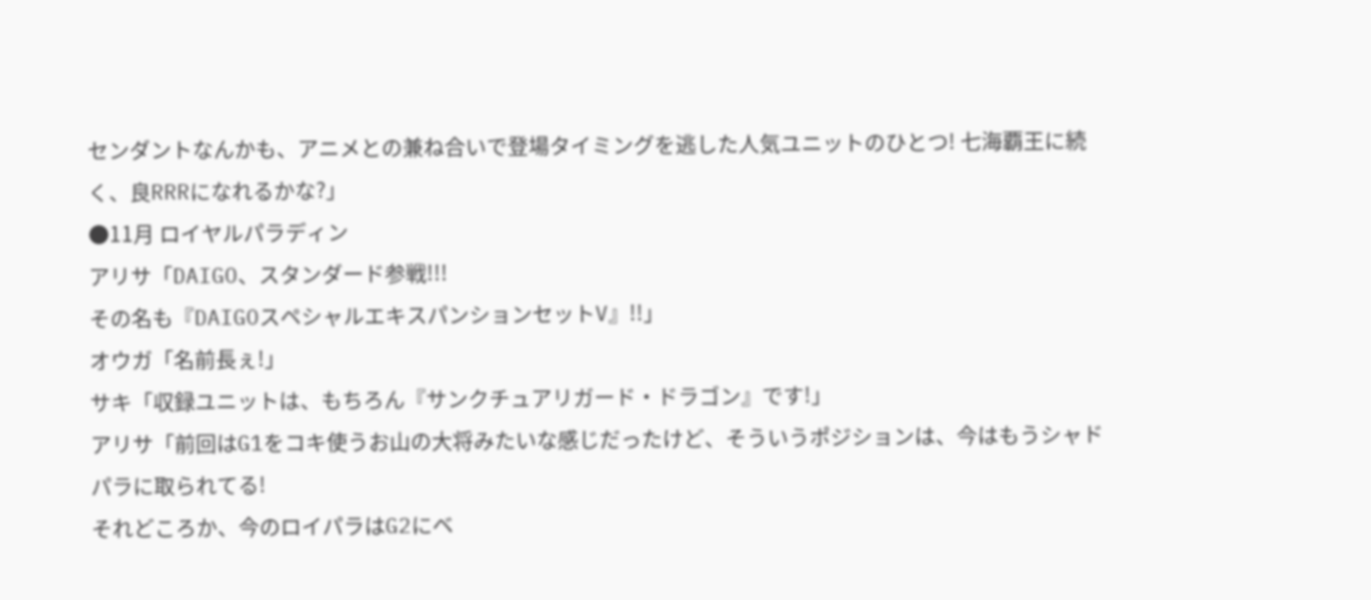センダントなんかも、アニメとの兼ね合いで登場タイミングを逃した人気ユニットのひとつ! 七海覇王に続く、良RRRになれるかな?」
●11月 ロイヤルパラディン
アリサ「DAIGO、スタンダード参戦!!!
その名も『DAIGOスペシャルエキスパンションセットV』!!」
オウガ「名前長ぇ!」
サキ「収録ユニットは、もちろん『サンクチュアリガード・ドラゴン』です!」
アリサ「前回はG1をコキ使うお山の大将みたいな感じだったけど、そういうポジションは、今はもうシャドパラに取られてる!
それどころか、今のロイパラはG2にベ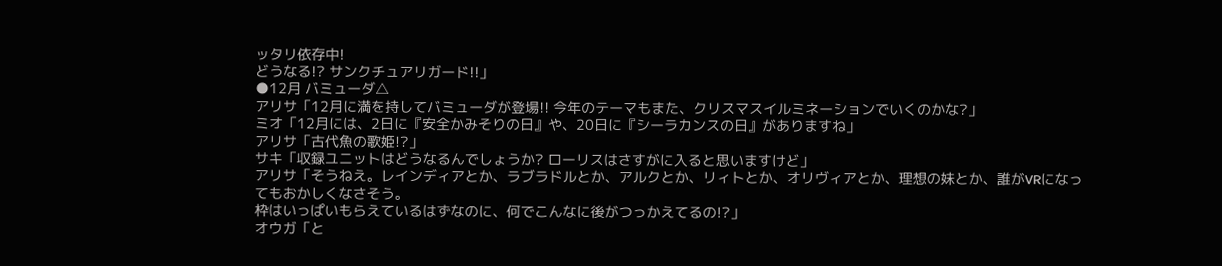ッタリ依存中!
どうなる!? サンクチュアリガード!!」
●12月 バミューダ△
アリサ「12月に満を持してバミューダが登場!! 今年のテーマもまた、クリスマスイルミネーションでいくのかな?」
ミオ「12月には、2日に『安全かみそりの日』や、20日に『シーラカンスの日』がありますね」
アリサ「古代魚の歌姫!?」
サキ「収録ユニットはどうなるんでしょうか? ローリスはさすがに入ると思いますけど」
アリサ「そうねえ。レインディアとか、ラブラドルとか、アルクとか、リィトとか、オリヴィアとか、理想の妹とか、誰がVRになってもおかしくなさそう。
枠はいっぱいもらえているはずなのに、何でこんなに後がつっかえてるの!?」
オウガ「と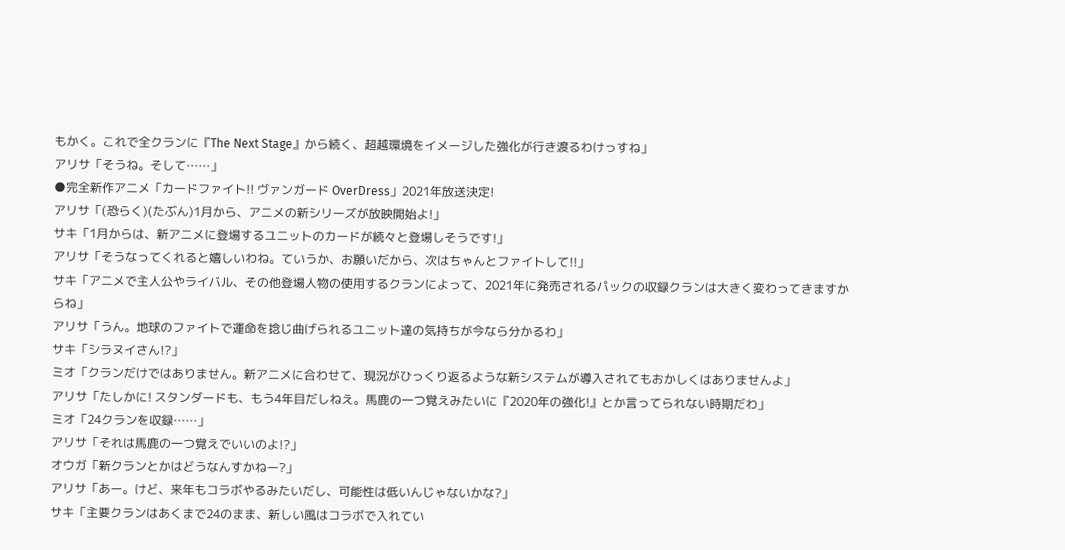もかく。これで全クランに『The Next Stage』から続く、超越環境をイメージした強化が行き渡るわけっすね」
アリサ「そうね。そして……」
●完全新作アニメ「カードファイト!! ヴァンガード OverDress」2021年放送決定!
アリサ「(恐らく)(たぶん)1月から、アニメの新シリーズが放映開始よ!」
サキ「1月からは、新アニメに登場するユニットのカードが続々と登場しそうです!」
アリサ「そうなってくれると嬉しいわね。ていうか、お願いだから、次はちゃんとファイトして!!」
サキ「アニメで主人公やライバル、その他登場人物の使用するクランによって、2021年に発売されるパックの収録クランは大きく変わってきますからね」
アリサ「うん。地球のファイトで運命を捻じ曲げられるユニット達の気持ちが今なら分かるわ」
サキ「シラヌイさん!?」
ミオ「クランだけではありません。新アニメに合わせて、現況がひっくり返るような新システムが導入されてもおかしくはありませんよ」
アリサ「たしかに! スタンダードも、もう4年目だしねえ。馬鹿の一つ覚えみたいに『2020年の強化!』とか言ってられない時期だわ」
ミオ「24クランを収録……」
アリサ「それは馬鹿の一つ覚えでいいのよ!?」
オウガ「新クランとかはどうなんすかねー?」
アリサ「あー。けど、来年もコラボやるみたいだし、可能性は低いんじゃないかな?」
サキ「主要クランはあくまで24のまま、新しい風はコラボで入れてい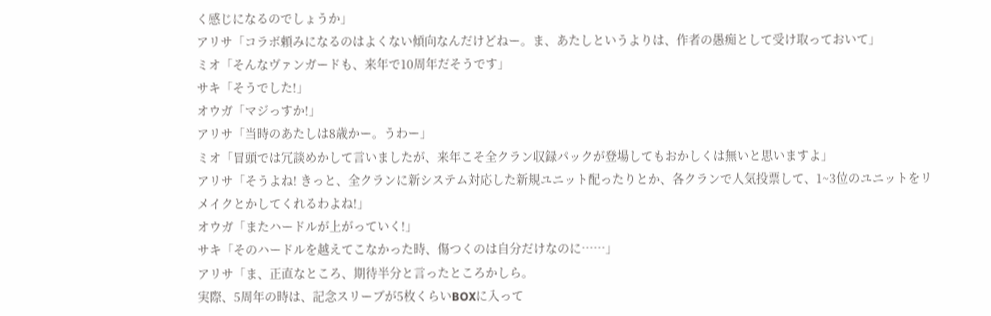く感じになるのでしょうか」
アリサ「コラボ頼みになるのはよくない傾向なんだけどねー。ま、あたしというよりは、作者の愚痴として受け取っておいて」
ミオ「そんなヴァンガードも、来年で10周年だそうです」
サキ「そうでした!」
オウガ「マジっすか!」
アリサ「当時のあたしは8歳かー。うわー」
ミオ「冒頭では冗談めかして言いましたが、来年こそ全クラン収録パックが登場してもおかしくは無いと思いますよ」
アリサ「そうよね! きっと、全クランに新システム対応した新規ユニット配ったりとか、各クランで人気投票して、1~3位のユニットをリメイクとかしてくれるわよね!」
オウガ「またハードルが上がっていく!」
サキ「そのハードルを越えてこなかった時、傷つくのは自分だけなのに……」
アリサ「ま、正直なところ、期待半分と言ったところかしら。
実際、5周年の時は、記念スリーブが5枚くらいBOXに入って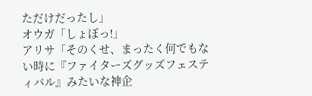ただけだったし」
オウガ「しょぼっ!」
アリサ「そのくせ、まったく何でもない時に『ファイターズグッズフェスティバル』みたいな神企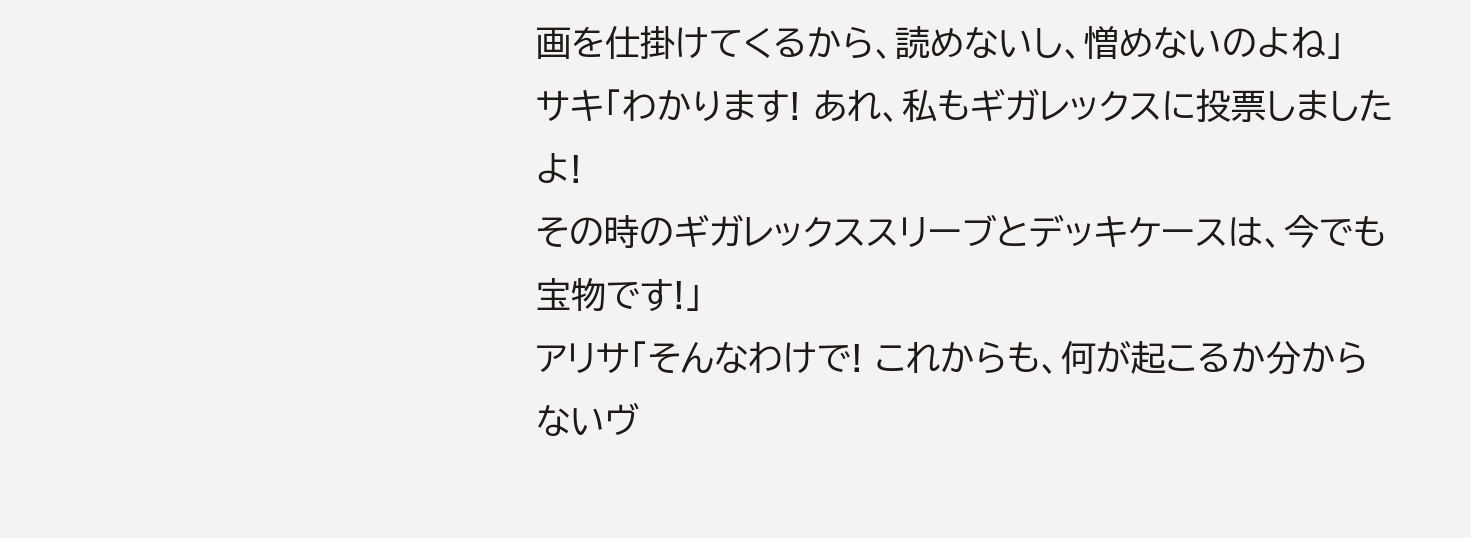画を仕掛けてくるから、読めないし、憎めないのよね」
サキ「わかります! あれ、私もギガレックスに投票しましたよ!
その時のギガレックススリーブとデッキケースは、今でも宝物です!」
アリサ「そんなわけで! これからも、何が起こるか分からないヴ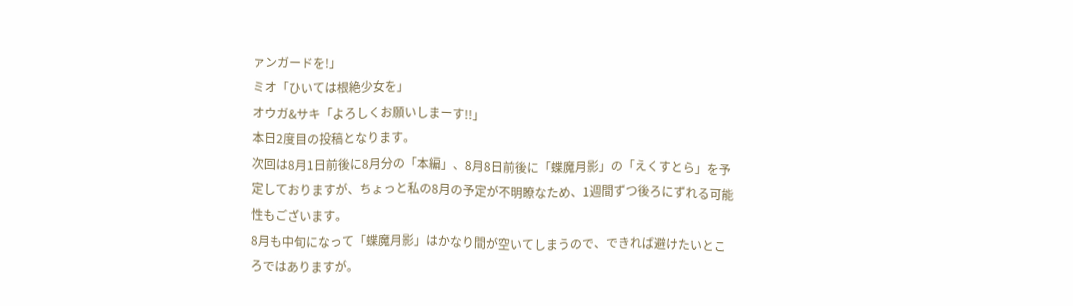ァンガードを!」
ミオ「ひいては根絶少女を」
オウガ&サキ「よろしくお願いしまーす!!」
本日2度目の投稿となります。
次回は8月1日前後に8月分の「本編」、8月8日前後に「蝶魔月影」の「えくすとら」を予定しておりますが、ちょっと私の8月の予定が不明瞭なため、1週間ずつ後ろにずれる可能性もございます。
8月も中旬になって「蝶魔月影」はかなり間が空いてしまうので、できれば避けたいところではありますが。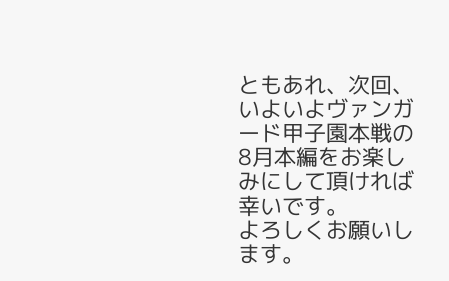ともあれ、次回、いよいよヴァンガード甲子園本戦の8月本編をお楽しみにして頂ければ幸いです。
よろしくお願いします。